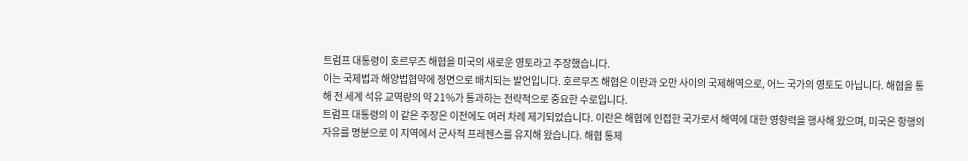트럼프 대통령이 호르무즈 해협을 미국의 새로운 영토라고 주장했습니다.
이는 국제법과 해양법협약에 정면으로 배치되는 발언입니다. 호르무즈 해협은 이란과 오만 사이의 국제해역으로, 어느 국가의 영토도 아닙니다. 해협을 통해 전 세계 석유 교역량의 약 21%가 통과하는 전략적으로 중요한 수로입니다.
트럼프 대통령의 이 같은 주장은 이전에도 여러 차례 제기되었습니다. 이란은 해협에 인접한 국가로서 해역에 대한 영향력을 행사해 왔으며, 미국은 항행의 자유를 명분으로 이 지역에서 군사적 프레젠스를 유지해 왔습니다. 해협 통제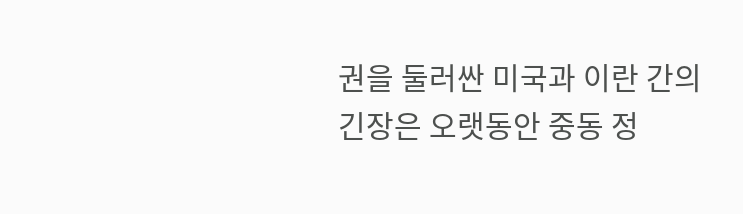권을 둘러싼 미국과 이란 간의 긴장은 오랫동안 중동 정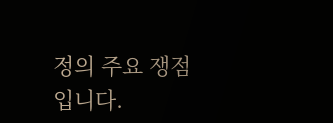정의 주요 쟁점입니다.